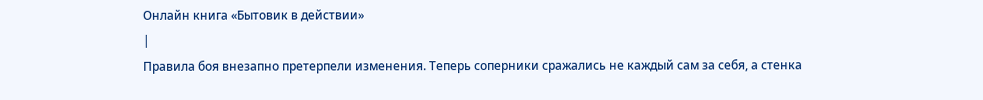Онлайн книга «Бытовик в действии»
|
Правила боя внезапно претерпели изменения. Теперь соперники сражались не каждый сам за себя, а стенка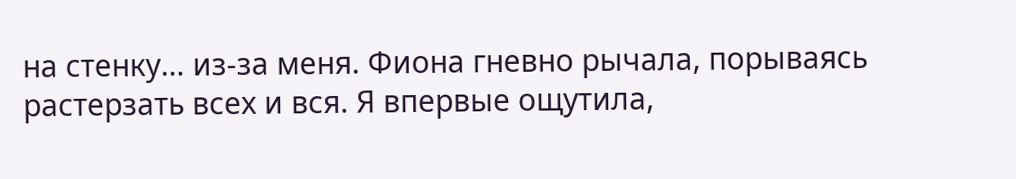на стенку… из-за меня. Фиона гневно рычала, порываясь растерзать всех и вся. Я впервые ощутила,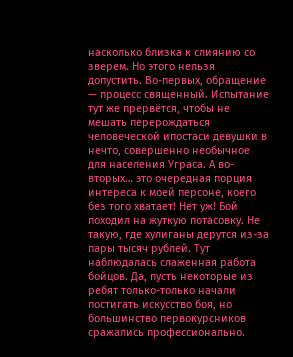насколько близка к слиянию со зверем. Но этого нельзя допустить. Во-первых, обращение — процесс священный. Испытание тут же прервётся, чтобы не мешать перерождаться человеческой ипостаси девушки в нечто, совершенно необычное для населения Уграса. А во-вторых… это очередная порция интереса к моей персоне, коего без того хватает! Нет уж! Бой походил на жуткую потасовку. Не такую, где хулиганы дерутся из-за пары тысяч рублей. Тут наблюдалась слаженная работа бойцов. Да, пусть некоторые из ребят только-только начали постигать искусство боя, но большинство первокурсников сражались профессионально.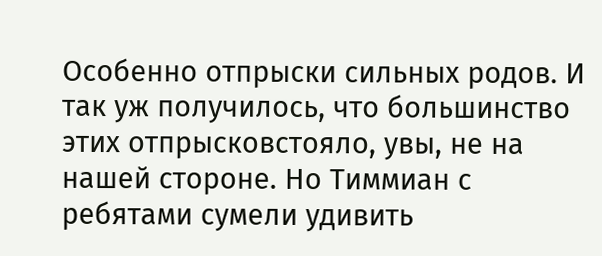Особенно отпрыски сильных родов. И так уж получилось, что большинство этих отпрысковстояло, увы, не на нашей стороне. Но Тиммиан с ребятами сумели удивить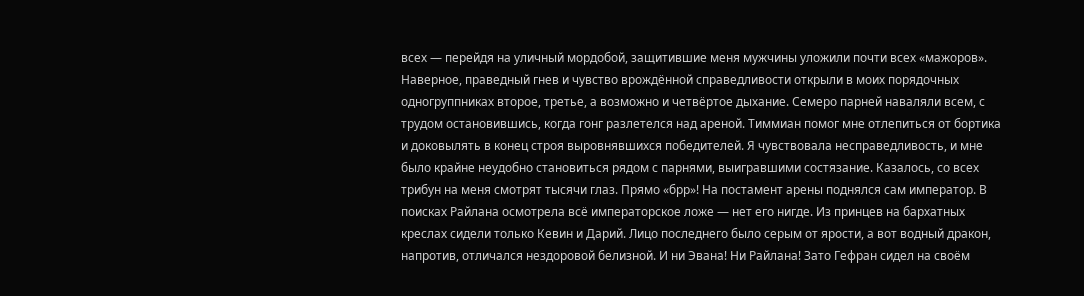всех — перейдя на уличный мордобой, защитившие меня мужчины уложили почти всех «мажоров». Наверное, праведный гнев и чувство врождённой справедливости открыли в моих порядочных одногруппниках второе, третье, а возможно и четвёртое дыхание. Семеро парней наваляли всем, с трудом остановившись, когда гонг разлетелся над ареной. Тиммиан помог мне отлепиться от бортика и доковылять в конец строя выровнявшихся победителей. Я чувствовала несправедливость, и мне было крайне неудобно становиться рядом с парнями, выигравшими состязание. Казалось, со всех трибун на меня смотрят тысячи глаз. Прямо «брр»! На постамент арены поднялся сам император. В поисках Райлана осмотрела всё императорское ложе — нет его нигде. Из принцев на бархатных креслах сидели только Кевин и Дарий. Лицо последнего было серым от ярости, а вот водный дракон, напротив, отличался нездоровой белизной. И ни Эвана! Ни Райлана! Зато Гефран сидел на своём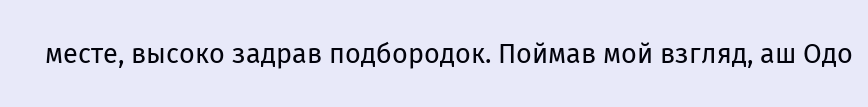месте, высоко задрав подбородок. Поймав мой взгляд, аш Одо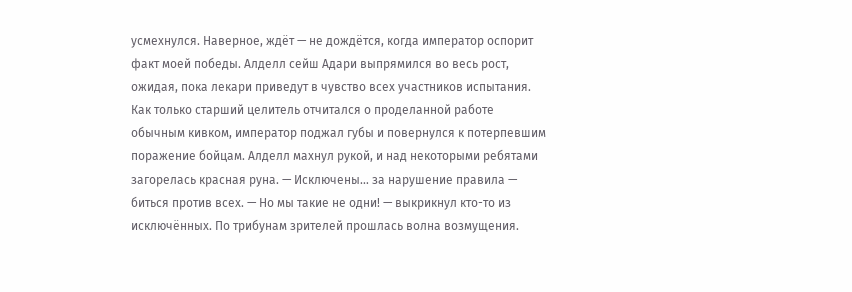усмехнулся. Наверное, ждёт — не дождётся, когда император оспорит факт моей победы. Алделл сейш Адари выпрямился во весь рост, ожидая, пока лекари приведут в чувство всех участников испытания. Как только старший целитель отчитался о проделанной работе обычным кивком, император поджал губы и повернулся к потерпевшим поражение бойцам. Алделл махнул рукой, и над некоторыми ребятами загорелась красная руна. — Исключены… за нарушение правила — биться против всех. — Но мы такие не одни! — выкрикнул кто-то из исключённых. По трибунам зрителей прошлась волна возмущения.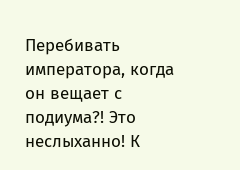Перебивать императора, когда он вещает с подиума?! Это неслыханно! К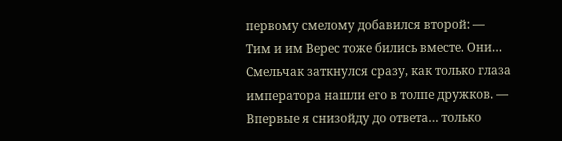первому смелому добавился второй: — Тим и им Верес тоже бились вместе. Они… Смельчак заткнулся сразу, как только глаза императора нашли его в толпе дружков. — Впервые я снизойду до ответа… только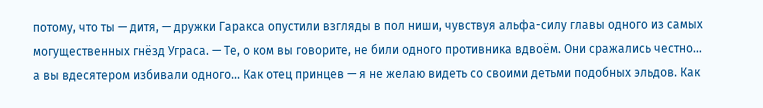потому, что ты — дитя, — дружки Гаракса опустили взгляды в пол ниши, чувствуя альфа-силу главы одного из самых могущественных гнёзд Уграса. — Те, о ком вы говорите, не били одного противника вдвоём. Они сражались честно… а вы вдесятером избивали одного… Как отец принцев — я не желаю видеть со своими детьми подобных эльдов. Как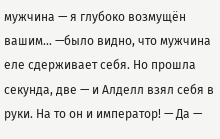мужчина — я глубоко возмущён вашим… —было видно, что мужчина еле сдерживает себя. Но прошла секунда, две — и Алделл взял себя в руки. На то он и император! — Да —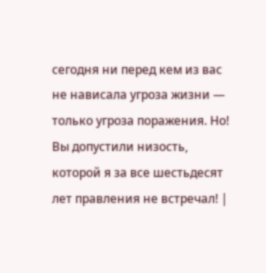сегодня ни перед кем из вас не нависала угроза жизни — только угроза поражения. Но! Вы допустили низость, которой я за все шестьдесят лет правления не встречал! |